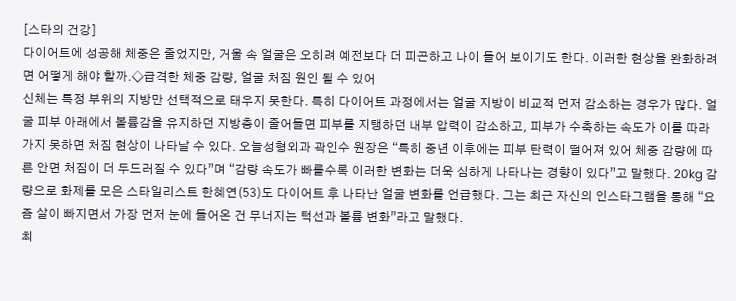[스타의 건강]
다이어트에 성공해 체중은 줄었지만, 거울 속 얼굴은 오히려 예전보다 더 피곤하고 나이 들어 보이기도 한다. 이러한 현상을 완화하려면 어떻게 해야 할까.◇급격한 체중 감량, 얼굴 처짐 원인 될 수 있어
신체는 특정 부위의 지방만 선택적으로 태우지 못한다. 특히 다이어트 과정에서는 얼굴 지방이 비교적 먼저 감소하는 경우가 많다. 얼굴 피부 아래에서 볼륨감을 유지하던 지방층이 줄어들면 피부를 지탱하던 내부 압력이 감소하고, 피부가 수축하는 속도가 이를 따라가지 못하면 처짐 현상이 나타날 수 있다. 오늘성형외과 곽인수 원장은 “특히 중년 이후에는 피부 탄력이 떨어져 있어 체중 감량에 따른 안면 처짐이 더 두드러질 수 있다”며 “감량 속도가 빠를수록 이러한 변화는 더욱 심하게 나타나는 경향이 있다”고 말했다. 20kg 감량으로 화제를 모은 스타일리스트 한혜연(53)도 다이어트 후 나타난 얼굴 변화를 언급했다. 그는 최근 자신의 인스타그램을 통해 “요즘 살이 빠지면서 가장 먼저 눈에 들어온 건 무너지는 턱선과 볼륨 변화”라고 말했다.
최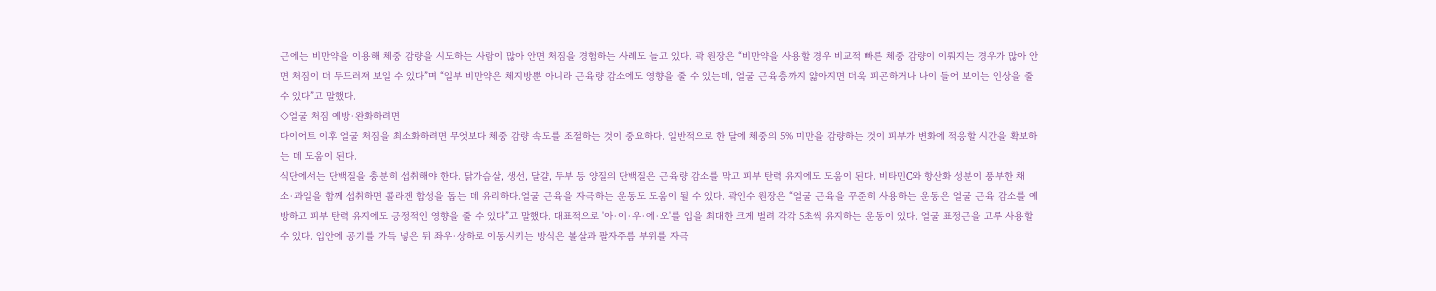근에는 비만약을 이용해 체중 감량을 시도하는 사람이 많아 안면 처짐을 경험하는 사례도 늘고 있다. 곽 원장은 “비만약을 사용할 경우 비교적 빠른 체중 감량이 이뤄지는 경우가 많아 안면 처짐이 더 두드러져 보일 수 있다”며 “일부 비만약은 체지방뿐 아니라 근육량 감소에도 영향을 줄 수 있는데, 얼굴 근육층까지 얇아지면 더욱 피곤하거나 나이 들어 보이는 인상을 줄 수 있다”고 말했다.
◇얼굴 처짐 예방·완화하려면
다이어트 이후 얼굴 처짐을 최소화하려면 무엇보다 체중 감량 속도를 조절하는 것이 중요하다. 일반적으로 한 달에 체중의 5% 미만을 감량하는 것이 피부가 변화에 적응할 시간을 확보하는 데 도움이 된다.
식단에서는 단백질을 충분히 섭취해야 한다. 닭가슴살, 생선, 달걀, 두부 등 양질의 단백질은 근육량 감소를 막고 피부 탄력 유지에도 도움이 된다. 비타민C와 항산화 성분이 풍부한 채소·과일을 함께 섭취하면 콜라겐 합성을 돕는 데 유리하다.얼굴 근육을 자극하는 운동도 도움이 될 수 있다. 곽인수 원장은 “얼굴 근육을 꾸준히 사용하는 운동은 얼굴 근육 감소를 예방하고 피부 탄력 유지에도 긍정적인 영향을 줄 수 있다”고 말했다. 대표적으로 '아·이·우·에·오'를 입을 최대한 크게 벌려 각각 5초씩 유지하는 운동이 있다. 얼굴 표정근을 고루 사용할 수 있다. 입안에 공기를 가득 넣은 뒤 좌우·상하로 이동시키는 방식은 볼살과 팔자주름 부위를 자극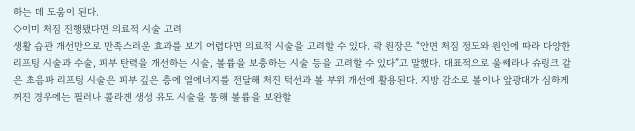하는 데 도움이 된다.
◇이미 처짐 진행됐다면 의료적 시술 고려
생활 습관 개선만으로 만족스러운 효과를 보기 어렵다면 의료적 시술을 고려할 수 있다. 곽 원장은 “안면 처짐 정도와 원인에 따라 다양한 리프팅 시술과 수술, 피부 탄력을 개선하는 시술, 볼륨을 보충하는 시술 등을 고려할 수 있다”고 말했다. 대표적으로 울쎄라나 슈링크 같은 초음파 리프팅 시술은 피부 깊은 층에 열에너지를 전달해 처진 턱선과 볼 부위 개선에 활용된다. 지방 감소로 볼이나 앞광대가 심하게 꺼진 경우에는 필러나 콜라겐 생성 유도 시술을 통해 볼륨을 보완할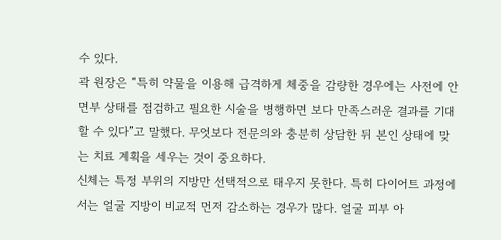수 있다.
곽 원장은 “특히 약물을 이용해 급격하게 체중을 감량한 경우에는 사전에 안면부 상태를 점검하고 필요한 시술을 병행하면 보다 만족스러운 결과를 기대할 수 있다”고 말했다. 무엇보다 전문의와 충분히 상담한 뒤 본인 상태에 맞는 치료 계획을 세우는 것이 중요하다.
신체는 특정 부위의 지방만 선택적으로 태우지 못한다. 특히 다이어트 과정에서는 얼굴 지방이 비교적 먼저 감소하는 경우가 많다. 얼굴 피부 아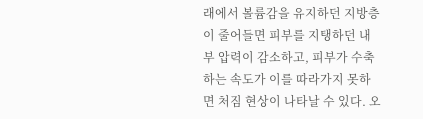래에서 볼륨감을 유지하던 지방층이 줄어들면 피부를 지탱하던 내부 압력이 감소하고, 피부가 수축하는 속도가 이를 따라가지 못하면 처짐 현상이 나타날 수 있다. 오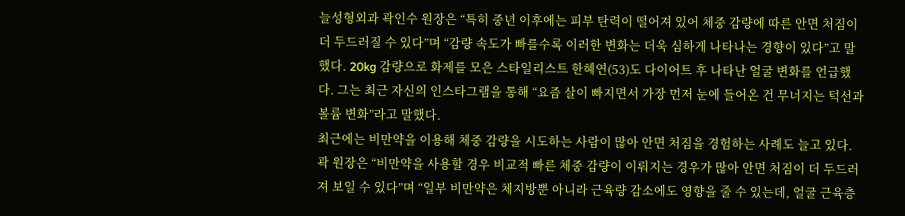늘성형외과 곽인수 원장은 “특히 중년 이후에는 피부 탄력이 떨어져 있어 체중 감량에 따른 안면 처짐이 더 두드러질 수 있다”며 “감량 속도가 빠를수록 이러한 변화는 더욱 심하게 나타나는 경향이 있다”고 말했다. 20kg 감량으로 화제를 모은 스타일리스트 한혜연(53)도 다이어트 후 나타난 얼굴 변화를 언급했다. 그는 최근 자신의 인스타그램을 통해 “요즘 살이 빠지면서 가장 먼저 눈에 들어온 건 무너지는 턱선과 볼륨 변화”라고 말했다.
최근에는 비만약을 이용해 체중 감량을 시도하는 사람이 많아 안면 처짐을 경험하는 사례도 늘고 있다. 곽 원장은 “비만약을 사용할 경우 비교적 빠른 체중 감량이 이뤄지는 경우가 많아 안면 처짐이 더 두드러져 보일 수 있다”며 “일부 비만약은 체지방뿐 아니라 근육량 감소에도 영향을 줄 수 있는데, 얼굴 근육층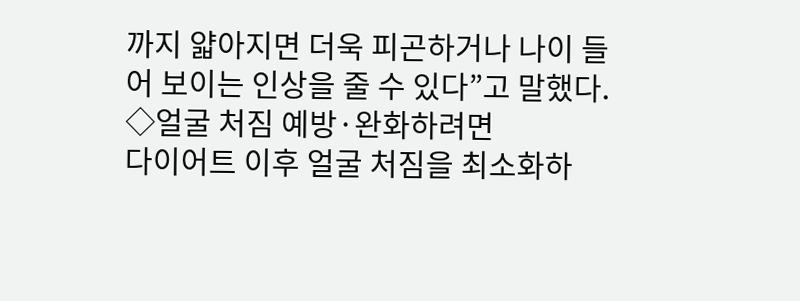까지 얇아지면 더욱 피곤하거나 나이 들어 보이는 인상을 줄 수 있다”고 말했다.
◇얼굴 처짐 예방·완화하려면
다이어트 이후 얼굴 처짐을 최소화하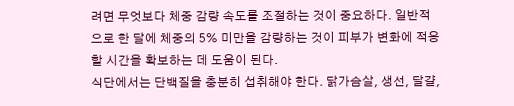려면 무엇보다 체중 감량 속도를 조절하는 것이 중요하다. 일반적으로 한 달에 체중의 5% 미만을 감량하는 것이 피부가 변화에 적응할 시간을 확보하는 데 도움이 된다.
식단에서는 단백질을 충분히 섭취해야 한다. 닭가슴살, 생선, 달걀,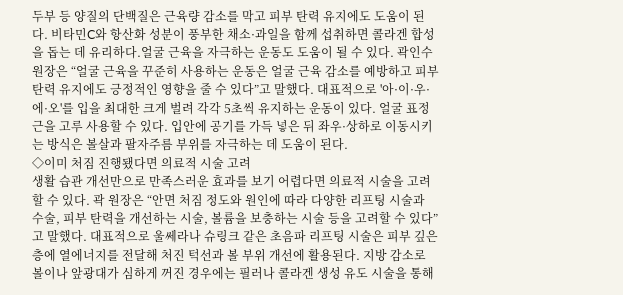두부 등 양질의 단백질은 근육량 감소를 막고 피부 탄력 유지에도 도움이 된다. 비타민C와 항산화 성분이 풍부한 채소·과일을 함께 섭취하면 콜라겐 합성을 돕는 데 유리하다.얼굴 근육을 자극하는 운동도 도움이 될 수 있다. 곽인수 원장은 “얼굴 근육을 꾸준히 사용하는 운동은 얼굴 근육 감소를 예방하고 피부 탄력 유지에도 긍정적인 영향을 줄 수 있다”고 말했다. 대표적으로 '아·이·우·에·오'를 입을 최대한 크게 벌려 각각 5초씩 유지하는 운동이 있다. 얼굴 표정근을 고루 사용할 수 있다. 입안에 공기를 가득 넣은 뒤 좌우·상하로 이동시키는 방식은 볼살과 팔자주름 부위를 자극하는 데 도움이 된다.
◇이미 처짐 진행됐다면 의료적 시술 고려
생활 습관 개선만으로 만족스러운 효과를 보기 어렵다면 의료적 시술을 고려할 수 있다. 곽 원장은 “안면 처짐 정도와 원인에 따라 다양한 리프팅 시술과 수술, 피부 탄력을 개선하는 시술, 볼륨을 보충하는 시술 등을 고려할 수 있다”고 말했다. 대표적으로 울쎄라나 슈링크 같은 초음파 리프팅 시술은 피부 깊은 층에 열에너지를 전달해 처진 턱선과 볼 부위 개선에 활용된다. 지방 감소로 볼이나 앞광대가 심하게 꺼진 경우에는 필러나 콜라겐 생성 유도 시술을 통해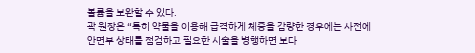볼륨을 보완할 수 있다.
곽 원장은 “특히 약물을 이용해 급격하게 체중을 감량한 경우에는 사전에 안면부 상태를 점검하고 필요한 시술을 병행하면 보다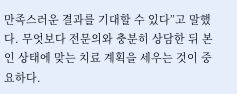만족스러운 결과를 기대할 수 있다”고 말했다. 무엇보다 전문의와 충분히 상담한 뒤 본인 상태에 맞는 치료 계획을 세우는 것이 중요하다.